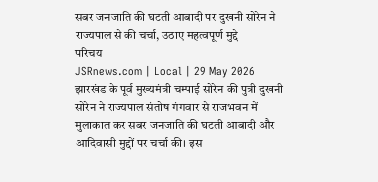सबर जनजाति की घटती आबादी पर दुखनी सोरेन ने राज्यपाल से की चर्चा, उठाए महत्वपूर्ण मुद्दे
परिचय
JSRnews.com | Local | 29 May 2026
झारखंड के पूर्व मुख्यमंत्री चम्पाई सोरेन की पुत्री दुखनी सोरेन ने राज्यपाल संतोष गंगवार से राजभवन में मुलाकात कर सबर जनजाति की घटती आबादी और आदिवासी मुद्दों पर चर्चा की। इस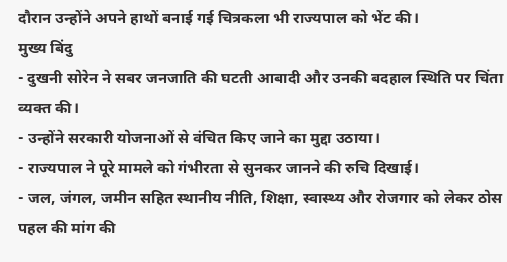दौरान उन्होंने अपने हाथों बनाई गई चित्रकला भी राज्यपाल को भेंट की।
मुख्य बिंदु
- दुखनी सोरेन ने सबर जनजाति की घटती आबादी और उनकी बदहाल स्थिति पर चिंता व्यक्त की।
- उन्होंने सरकारी योजनाओं से वंचित किए जाने का मुद्दा उठाया।
- राज्यपाल ने पूरे मामले को गंभीरता से सुनकर जानने की रुचि दिखाई।
- जल, जंगल, जमीन सहित स्थानीय नीति, शिक्षा, स्वास्थ्य और रोजगार को लेकर ठोस पहल की मांग की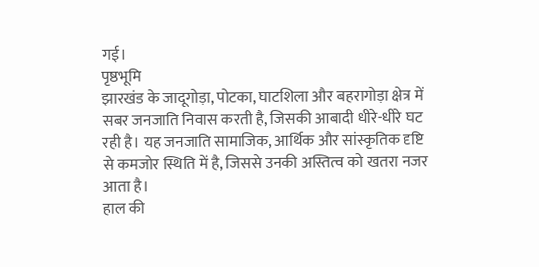गई।
पृष्ठभूमि
झारखंड के जादूगोड़ा, पोटका, घाटशिला और बहरागोड़ा क्षेत्र में सबर जनजाति निवास करती है, जिसकी आबादी धीरे-धीरे घट रही है। यह जनजाति सामाजिक, आर्थिक और सांस्कृतिक दृष्टि से कमजोर स्थिति में है, जिससे उनकी अस्तित्व को खतरा नजर आता है।
हाल की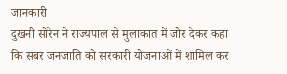जानकारी
दुखनी सोरेन ने राज्यपाल से मुलाकात में जोर देकर कहा कि सबर जनजाति को सरकारी योजनाओं में शामिल कर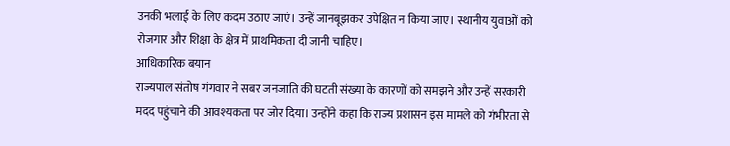उनकी भलाई के लिए कदम उठाए जाएं। उन्हें जानबूझकर उपेक्षित न किया जाए। स्थानीय युवाओं को रोजगार और शिक्षा के क्षेत्र में प्राथमिकता दी जानी चाहिए।
आधिकारिक बयान
राज्यपाल संतोष गंगवार ने सबर जनजाति की घटती संख्या के कारणों को समझने और उन्हें सरकारी मदद पहुंचाने की आवश्यकता पर जोर दिया। उन्होंने कहा कि राज्य प्रशासन इस मामले को गंभीरता से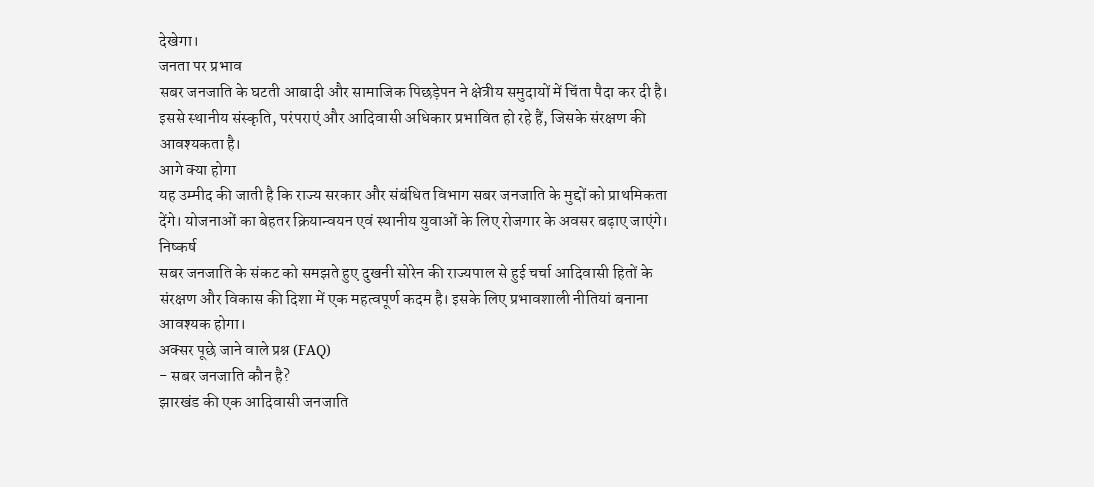देखेगा।
जनता पर प्रभाव
सबर जनजाति के घटती आबादी और सामाजिक पिछड़ेपन ने क्षेत्रीय समुदायों में चिंता पैदा कर दी है। इससे स्थानीय संस्कृति, परंपराएं और आदिवासी अधिकार प्रभावित हो रहे हैं, जिसके संरक्षण की आवश्यकता है।
आगे क्या होगा
यह उम्मीद की जाती है कि राज्य सरकार और संबंधित विभाग सबर जनजाति के मुद्दों को प्राथमिकता देंगे। योजनाओं का बेहतर क्रियान्वयन एवं स्थानीय युवाओं के लिए रोजगार के अवसर बढ़ाए जाएंगे।
निष्कर्ष
सबर जनजाति के संकट को समझते हुए दुखनी सोरेन की राज्यपाल से हुई चर्चा आदिवासी हितों के संरक्षण और विकास की दिशा में एक महत्वपूर्ण कदम है। इसके लिए प्रभावशाली नीतियां बनाना आवश्यक होगा।
अक्सर पूछे जाने वाले प्रश्न (FAQ)
- सबर जनजाति कौन है?
झारखंड की एक आदिवासी जनजाति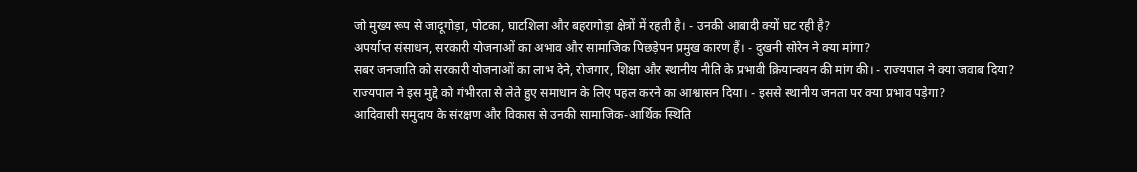जो मुख्य रूप से जादूगोड़ा, पोटका, घाटशिला और बहरागोड़ा क्षेत्रों में रहती है। - उनकी आबादी क्यों घट रही है?
अपर्याप्त संसाधन, सरकारी योजनाओं का अभाव और सामाजिक पिछड़ेपन प्रमुख कारण हैं। - दुखनी सोरेन ने क्या मांगा?
सबर जनजाति को सरकारी योजनाओं का लाभ देने, रोजगार, शिक्षा और स्थानीय नीति के प्रभावी क्रियान्वयन की मांग की। - राज्यपाल ने क्या जवाब दिया?
राज्यपाल ने इस मुद्दे को गंभीरता से लेते हुए समाधान के लिए पहल करने का आश्वासन दिया। - इससे स्थानीय जनता पर क्या प्रभाव पड़ेगा?
आदिवासी समुदाय के संरक्षण और विकास से उनकी सामाजिक-आर्थिक स्थिति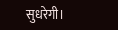सुधरेगी।